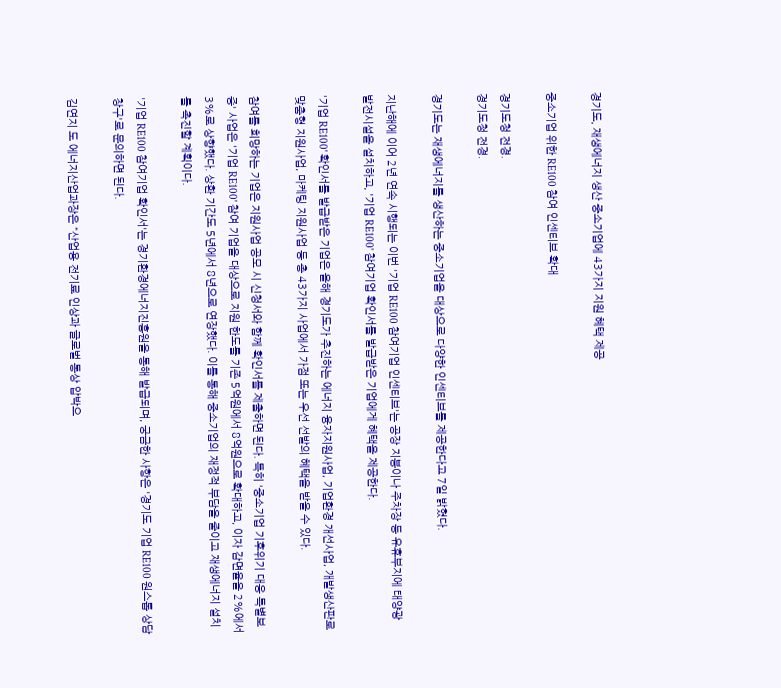경기도, 재생에너지 생산 중소기업에 43가지 지원 혜택 제공

중소기업 위한 RE100 참여 인센티브 확대

경기도청 전경.
경기도청 전경.

경기도는 재생에너지를 생산하는 중소기업을 대상으로 다양한 인센티브를 제공한다고 7일 밝혔다.

지난해에 이어 2년 연속 시행되는 이번 '기업 RE100 참여기업 인센티브'는 공장 지붕이나 주차장 등 유휴부지에 태양광 발전시설을 설치하고, '기업 RE100' 참여기업 확인서를 발급받은 기업에게 혜택을 제공한다.

'기업 RE100' 확인서를 발급받은 기업은 올해 경기도가 추진하는 에너지 융자지원사업, 기업환경 개선사업, 개발생산판로 맞춤형 지원사업, 마케팅 지원사업 등 총 43가지 사업에서 가점 또는 우선 선발의 혜택을 받을 수 있다.

참여를 희망하는 기업은 지원사업 공모 시 신청서와 함께 확인서를 제출하면 된다. 특히 '중소기업 기후위기 대응 특별보증' 사업은 '기업 RE100' 참여 기업을 대상으로 지원 한도를 기존 5억원에서 8억원으로 확대하고, 이자 감면율을 2%에서 3%로 상향했다. 상환 기간도 5년에서 8년으로 연장했다. 이를 통해 중소기업의 재정적 부담을 줄이고 재생에너지 설치를 촉진할 계획이다.

'기업 RE100 참여기업 확인서'는 경기환경에너지진흥원을 통해 발급되며, 궁금한 사항은 '경기도 기업 RE100 원스톱 상담창구'로 문의하면 된다.

김연지 도 에너지산업과장은 “산업용 전기료 인상과 글로벌 통상 압박으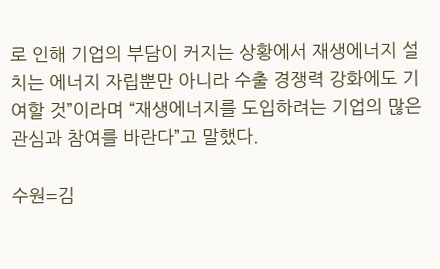로 인해 기업의 부담이 커지는 상황에서 재생에너지 설치는 에너지 자립뿐만 아니라 수출 경쟁력 강화에도 기여할 것”이라며 “재생에너지를 도입하려는 기업의 많은 관심과 참여를 바란다”고 말했다.

수원=김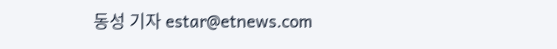동성 기자 estar@etnews.com